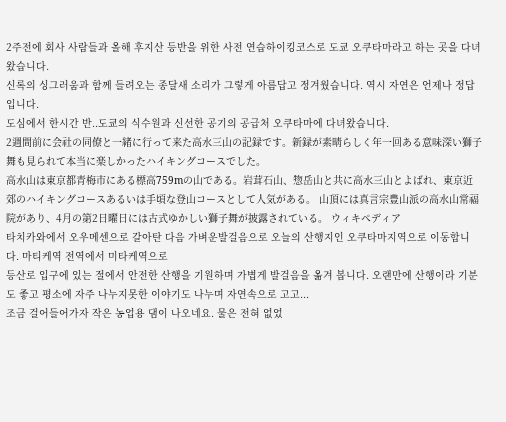2주전에 회사 사람들과 올해 후지산 등반을 위한 사전 연습하이킹코스로 도쿄 오쿠타마라고 하는 곳을 다녀왔습니다.
신록의 싱그러움과 함께 들려오는 종달새 소리가 그렇게 아름답고 정겨웠습니다. 역시 자연은 언제나 정답입니다.
도심에서 한시간 반..도쿄의 식수원과 신선한 공기의 공급처 오쿠타마에 다녀왔습니다.
2週間前に会社の同僚と一緒に行って来た高水三山の記録です。新録が素晴らしく年一回ある意味深い獅子舞も見られて本当に楽しかったハイキングコースでした。
高水山は東京都青梅市にある標高759mの山である。岩茸石山、惣岳山と共に高水三山とよばれ、東京近郊のハイキングコースあるいは手頃な登山コースとして人気がある。 山頂には真言宗豊山派の高水山常福院があり、4月の第2日曜日には古式ゆかしい獅子舞が披露されている。 ウィキペディア
타치카와에서 오우메센으로 갈아탄 다음 가벼운발걸음으로 오늘의 산행지인 오쿠타마지역으로 이동합니다. 마티케역 전역에서 미타케역으로
등산로 입구에 있는 절에서 안전한 산행을 기원하며 가볍게 발걸음을 옮겨 봅니다. 오랜만에 산행이라 기분도 좋고 평소에 자주 나누지못한 이야기도 나누며 자연속으로 고고...
조금 걸어들어가자 작은 농업용 댐이 나오네요. 물은 전혀 없었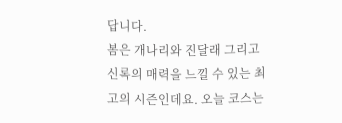답니다.
봄은 개나리와 진달래 그리고 신록의 매력을 느낄 수 있는 최고의 시즌인데요. 오늘 코스는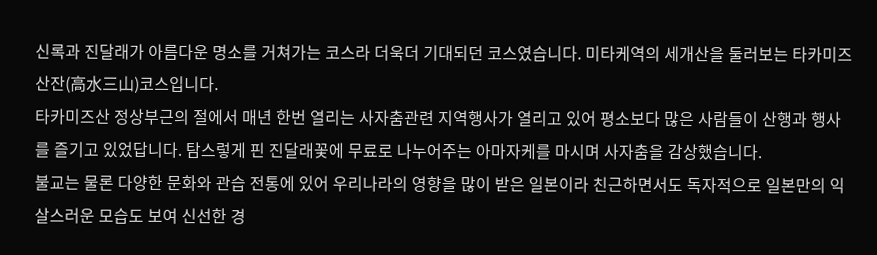신록과 진달래가 아름다운 명소를 거쳐가는 코스라 더욱더 기대되던 코스였습니다. 미타케역의 세개산을 둘러보는 타카미즈산잔(高水三山)코스입니다.
타카미즈산 정상부근의 절에서 매년 한번 열리는 사자춤관련 지역행사가 열리고 있어 평소보다 많은 사람들이 산행과 행사를 즐기고 있었답니다. 탐스렇게 핀 진달래꽃에 무료로 나누어주는 아마자케를 마시며 사자춤을 감상했습니다.
불교는 물론 다양한 문화와 관습 전통에 있어 우리나라의 영향을 많이 받은 일본이라 친근하면서도 독자적으로 일본만의 익살스러운 모습도 보여 신선한 경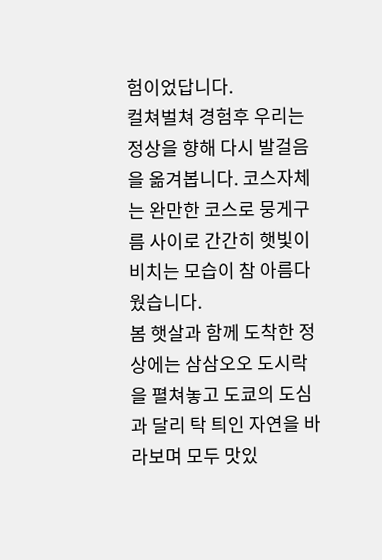험이었답니다.
컬쳐벌쳐 경험후 우리는 정상을 향해 다시 발걸음을 옮겨봅니다. 코스자체는 완만한 코스로 뭉게구름 사이로 간간히 햇빛이 비치는 모습이 참 아름다웠습니다.
봄 햇살과 함께 도착한 정상에는 삼삼오오 도시락을 펼쳐놓고 도쿄의 도심과 달리 탁 틔인 자연을 바라보며 모두 맛있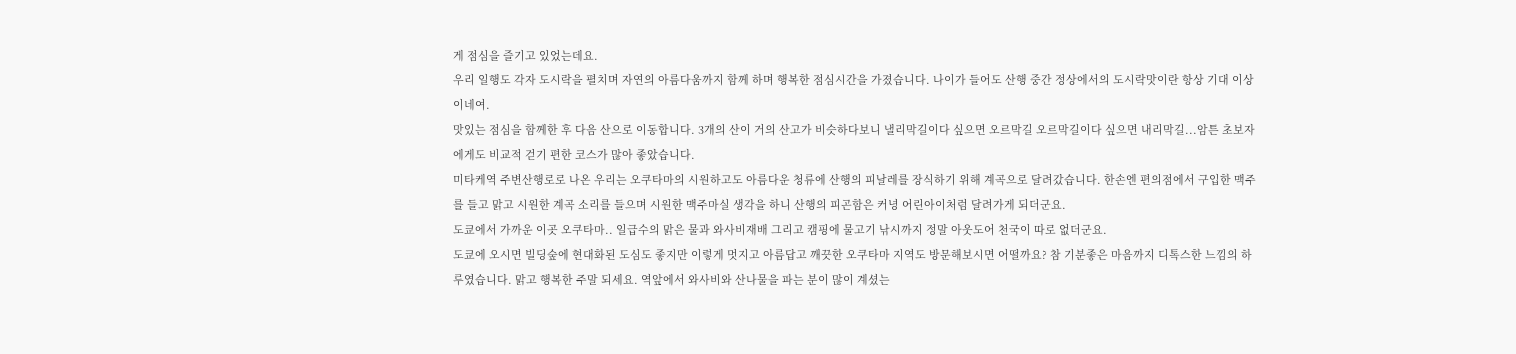게 점심을 즐기고 있었는데요.
우리 일행도 각자 도시락을 펼치며 자연의 아름다움까지 함께 하며 행복한 점심시간을 가졌습니다. 나이가 들어도 산행 중간 정상에서의 도시락맛이란 항상 기대 이상이네여.
맛있는 점심을 함께한 후 다음 산으로 이동합니다. 3개의 산이 거의 산고가 비슷하다보니 낼리막길이다 싶으면 오르막길 오르막길이다 싶으면 내리막길...암튼 초보자에게도 비교적 걷기 편한 코스가 많아 좋았습니다.
미타케역 주변산행로로 나온 우리는 오쿠타마의 시원하고도 아름다운 청류에 산행의 피날레를 장식하기 위해 계곡으로 달려갔습니다. 한손엔 편의점에서 구입한 맥주를 들고 맑고 시원한 계곡 소리를 들으며 시원한 맥주마실 생각을 하니 산행의 피곤함은 커녕 어린아이처럼 달려가게 되더군요.
도쿄에서 가까운 이곳 오쿠타마.. 일급수의 맑은 물과 와사비재배 그리고 캠핑에 물고기 낚시까지 정말 아웃도어 천국이 따로 없더군요.
도쿄에 오시면 빌딩숲에 현대화된 도심도 좋지만 이렇게 멋지고 아름답고 깨끗한 오쿠타마 지역도 방문해보시면 어떨까요? 참 기분좋은 마음까지 디톡스한 느낌의 하루였습니다. 맑고 행복한 주말 되세요. 역앞에서 와사비와 산나물을 파는 분이 많이 계셨는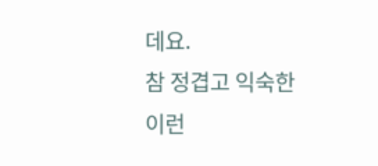데요.
참 정겹고 익숙한 이런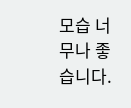모습 너무나 좋습니다.